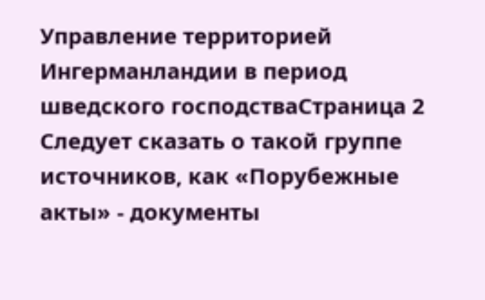Управление территорией Ингерманландии в период
шведского господстваСтраница 2
Следует сказать о такой группе источников, как «Порубежные акты» - документы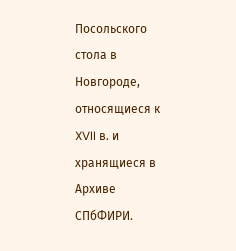Посольского стола в Новгороде, относящиеся к XVII в. и хранящиеся в Архиве СПбФИРИ.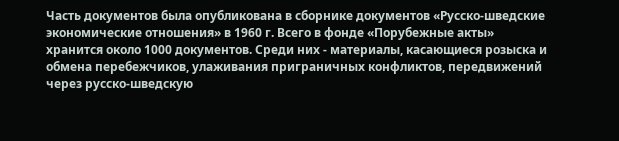Часть документов была опубликована в сборнике документов «Русско-шведские экономические отношения» в 1960 г. Всего в фонде «Порубежные акты» хранится около 1000 документов. Среди них - материалы, касающиеся розыска и обмена перебежчиков, улаживания приграничных конфликтов, передвижений через русско-шведскую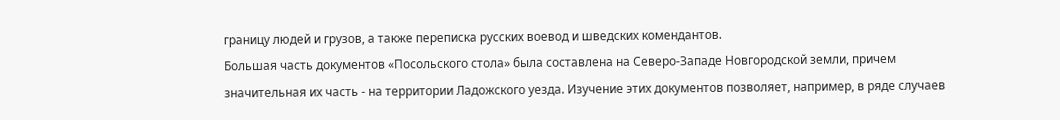границу людей и грузов, а также переписка русских воевод и шведских комендантов.
Большая часть документов «Посольского стола» была составлена на Северо-Западе Новгородской земли, причем значительная их часть - на территории Ладожского уезда. Изучение этих документов позволяет, например, в ряде случаев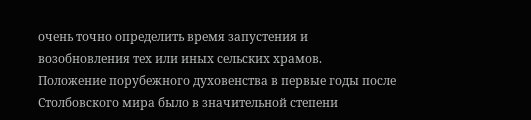очень точно определить время запустения и возобновления тех или иных сельских храмов.
Положение порубежного духовенства в первые годы после Столбовского мира было в значительной степени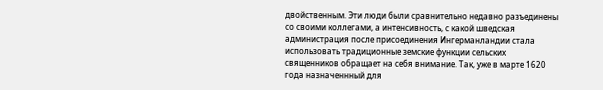двойственным. Эти люди были сравнительно недавно разъединены со своими коллегами, а интенсивность, с какой шведская администрация после присоединения Ингерманландии стала использовать традиционные земские функции сельских священников обращает на себя внимание. Так, уже в марте 1620 года назначеннный для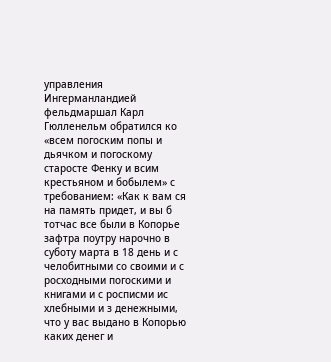управления Ингерманландией фельдмаршал Карл Гюлленельм обратился ко «всем погоским попы и дьячком и погоскому старосте Фенку и всим крестьяном и бобылем» с требованием: «Как к вам ся на память придет, и вы б тотчас все были в Копорье зафтра поутру нарочно в суботу марта в 18 день и с челобитными со своими и с росходными погоскими и книгами и с росписми ис хлебными и з денежными, что у вас выдано в Копорью каких денег и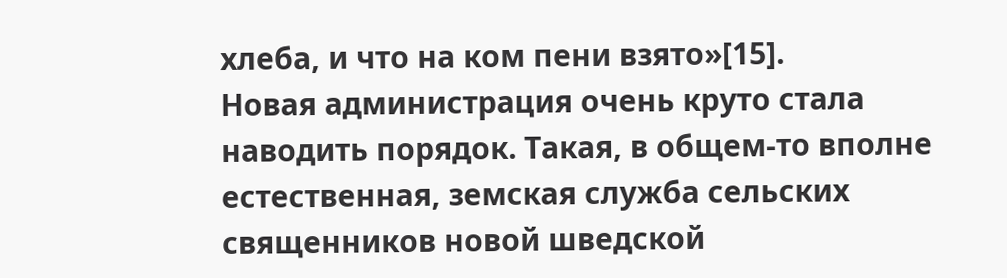хлеба, и что на ком пени взято»[15].
Новая администрация очень круто стала наводить порядок. Такая, в общем-то вполне естественная, земская служба сельских священников новой шведской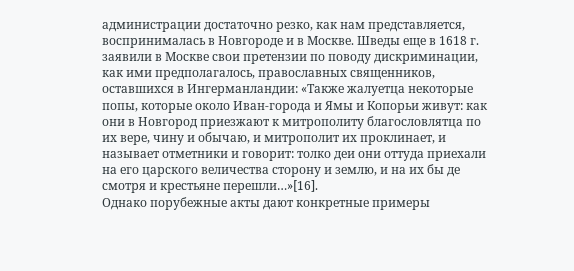администрации достаточно резко, как нам представляется, воспринималась в Новгороде и в Москве. Шведы еще в 1618 г. заявили в Москве свои претензии по поводу дискриминации, как ими предполагалось, православных священников, оставшихся в Ингерманландии: «Также жалуетца некоторые попы, которые около Иван-города и Ямы и Копорьи живут: как они в Новгород приезжают к митрополиту благословлятца по их вере, чину и обычаю, и митрополит их проклинает, и называет отметники и говорит: толко деи они оттуда приехали на его царского величества сторону и землю, и на их бы де смотря и крестьяне перешли…»[16].
Однако порубежные акты дают конкретные примеры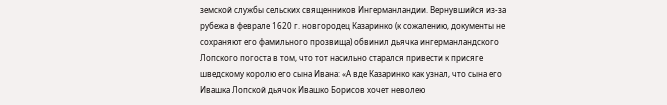земской службы сельских священников Ингерманландии. Вернувшийся из-за рубежа в феврале 1620 г. новгородец Казаринко (к сожалению, документы не сохраняют его фамильного прозвища) обвинил дьячка ингерманландского Лопского погоста в том, что тот насильно старался привести к присяге шведскому королю его сына Ивана: «А вде Казаринко как узнал, что сына его Ивашка Лопской дьячок Ивашко Борисов хочет неволею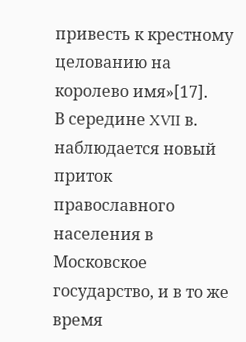привесть к крестному целованию на королево имя»[17].
В середине XVII в. наблюдается новый приток православного населения в Московское государство, и в то же время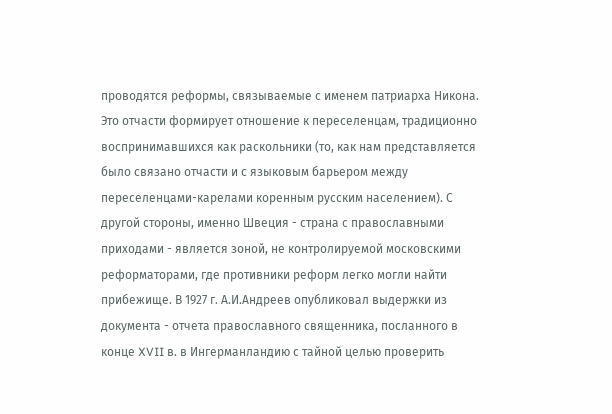проводятся реформы, связываемые с именем патриарха Никона. Это отчасти формирует отношение к переселенцам, традиционно воспринимавшихся как раскольники (то, как нам представляется было связано отчасти и с языковым барьером между переселенцами-карелами коренным русским населением). С другой стороны, именно Швеция - страна с православными приходами - является зоной, не контролируемой московскими реформаторами, где противники реформ легко могли найти прибежище. В 1927 г. А.И.Андреев опубликовал выдержки из документа - отчета православного священника, посланного в конце XVII в. в Ингерманландию с тайной целью проверить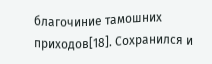благочиние тамошних приходов[18]. Сохранился и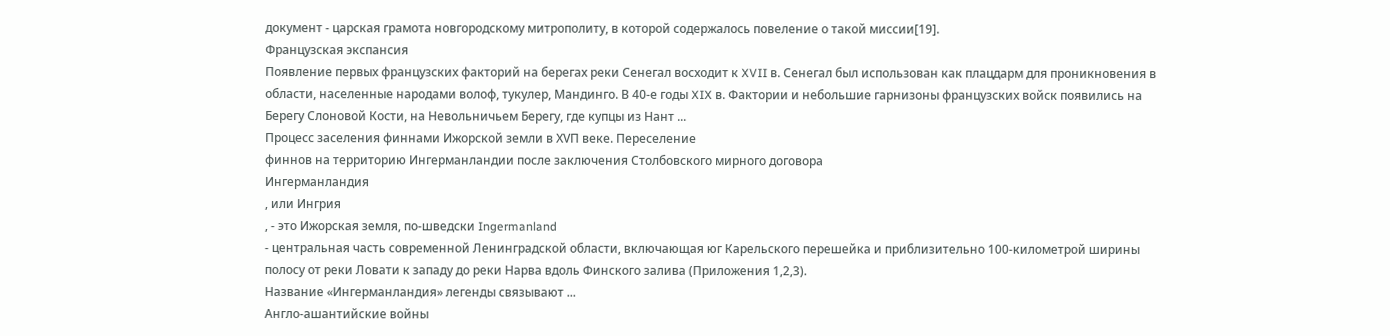документ - царская грамота новгородскому митрополиту, в которой содержалось повеление о такой миссии[19].
Французская экспансия
Появление первых французских факторий на берегах реки Сенегал восходит к XVII в. Сенегал был использован как плацдарм для проникновения в области, населенные народами волоф, тукулер, Мандинго. В 40-е годы XIX в. Фактории и небольшие гарнизоны французских войск появились на Берегу Слоновой Кости, на Невольничьем Берегу, где купцы из Нант ...
Процесс заселения финнами Ижорской земли в ХVП веке. Переселение
финнов на территорию Ингерманландии после заключения Столбовского мирного договора
Ингерманландия
, или Ингрия
, - это Ижорская земля, по-шведски Ingermanland
- центральная часть современной Ленинградской области, включающая юг Карельского перешейка и приблизительно 100-километрой ширины полосу от реки Ловати к западу до реки Нарва вдоль Финского залива (Приложения 1,2,3).
Название «Ингерманландия» легенды связывают ...
Англо-ашантийские войны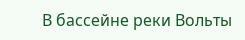В бассейне реки Вольты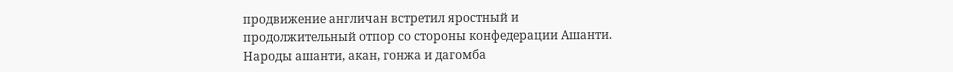продвижение англичан встретил яростный и продолжительный отпор со стороны конфедерации Ашанти. Народы ашанти, акан, гонжа и дагомба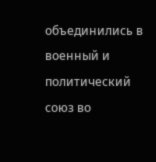объединились в военный и политический союз во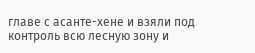главе с асанте-хене и взяли под контроль всю лесную зону и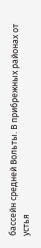бассейн средней Вольты. В прибрежных районах от устья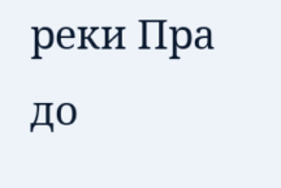реки Пра до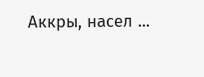Аккры, насел ...